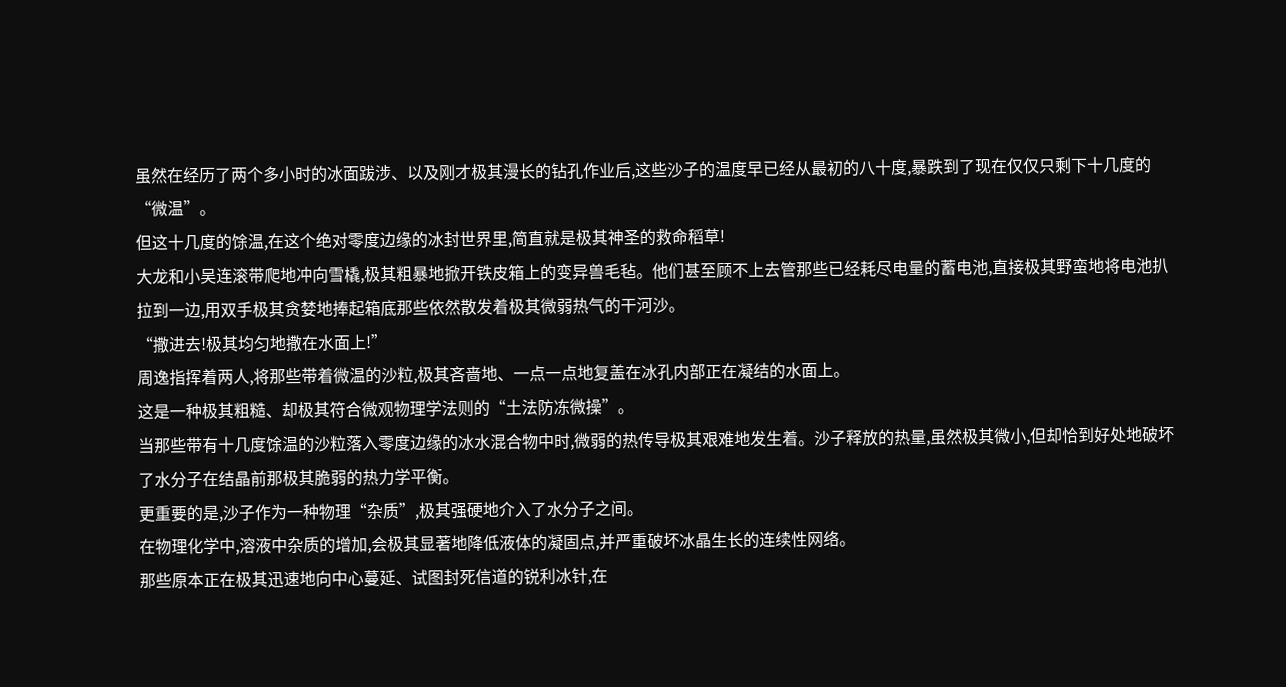虽然在经历了两个多小时的冰面跋涉、以及刚才极其漫长的钻孔作业后,这些沙子的温度早已经从最初的八十度,暴跌到了现在仅仅只剩下十几度的“微温”。
但这十几度的馀温,在这个绝对零度边缘的冰封世界里,简直就是极其神圣的救命稻草!
大龙和小吴连滚带爬地冲向雪橇,极其粗暴地掀开铁皮箱上的变异兽毛毡。他们甚至顾不上去管那些已经耗尽电量的蓄电池,直接极其野蛮地将电池扒拉到一边,用双手极其贪婪地捧起箱底那些依然散发着极其微弱热气的干河沙。
“撒进去!极其均匀地撒在水面上!”
周逸指挥着两人,将那些带着微温的沙粒,极其吝啬地、一点一点地复盖在冰孔内部正在凝结的水面上。
这是一种极其粗糙、却极其符合微观物理学法则的“土法防冻微操”。
当那些带有十几度馀温的沙粒落入零度边缘的冰水混合物中时,微弱的热传导极其艰难地发生着。沙子释放的热量,虽然极其微小,但却恰到好处地破坏了水分子在结晶前那极其脆弱的热力学平衡。
更重要的是,沙子作为一种物理“杂质”,极其强硬地介入了水分子之间。
在物理化学中,溶液中杂质的增加,会极其显著地降低液体的凝固点,并严重破坏冰晶生长的连续性网络。
那些原本正在极其迅速地向中心蔓延、试图封死信道的锐利冰针,在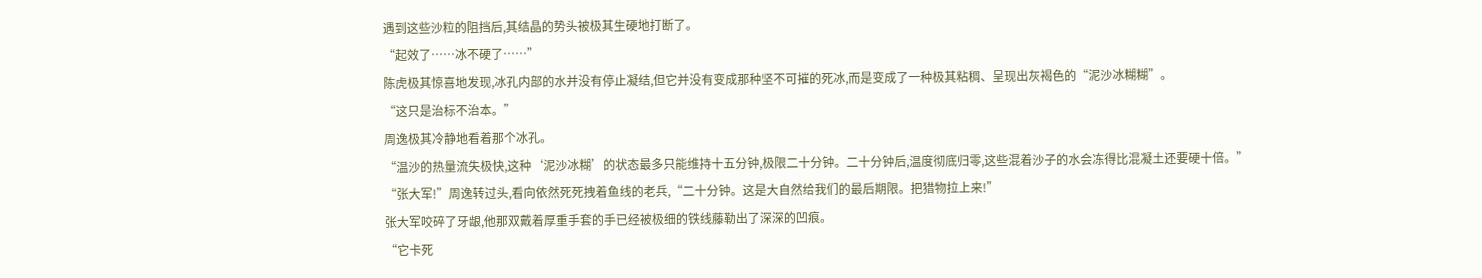遇到这些沙粒的阻挡后,其结晶的势头被极其生硬地打断了。
“起效了……冰不硬了……”
陈虎极其惊喜地发现,冰孔内部的水并没有停止凝结,但它并没有变成那种坚不可摧的死冰,而是变成了一种极其粘稠、呈现出灰褐色的“泥沙冰糊糊”。
“这只是治标不治本。”
周逸极其冷静地看着那个冰孔。
“温沙的热量流失极快,这种‘泥沙冰糊’的状态最多只能维持十五分钟,极限二十分钟。二十分钟后,温度彻底归零,这些混着沙子的水会冻得比混凝土还要硬十倍。”
“张大军!”周逸转过头,看向依然死死拽着鱼线的老兵,“二十分钟。这是大自然给我们的最后期限。把猎物拉上来!”
张大军咬碎了牙龈,他那双戴着厚重手套的手已经被极细的铁线藤勒出了深深的凹痕。
“它卡死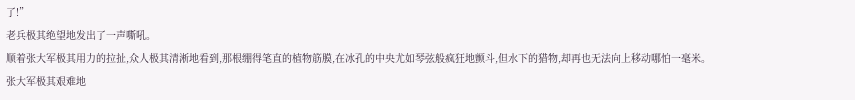了!”
老兵极其绝望地发出了一声嘶吼。
顺着张大军极其用力的拉扯,众人极其清淅地看到,那根绷得笔直的植物筋膜,在冰孔的中央尤如琴弦般疯狂地颤斗,但水下的猎物,却再也无法向上移动哪怕一毫米。
张大军极其艰难地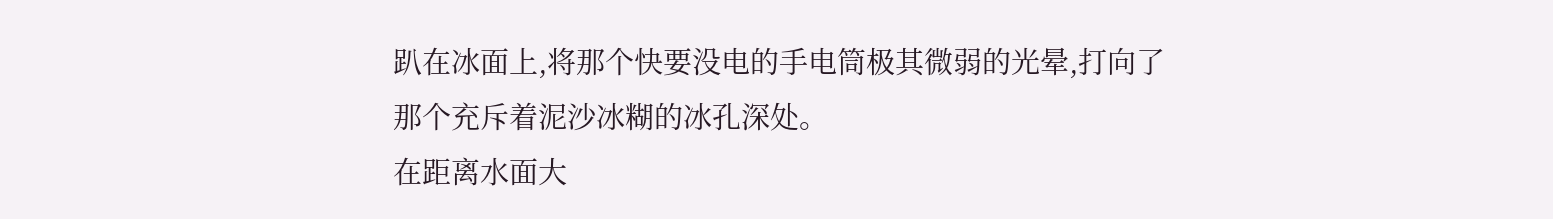趴在冰面上,将那个快要没电的手电筒极其微弱的光晕,打向了那个充斥着泥沙冰糊的冰孔深处。
在距离水面大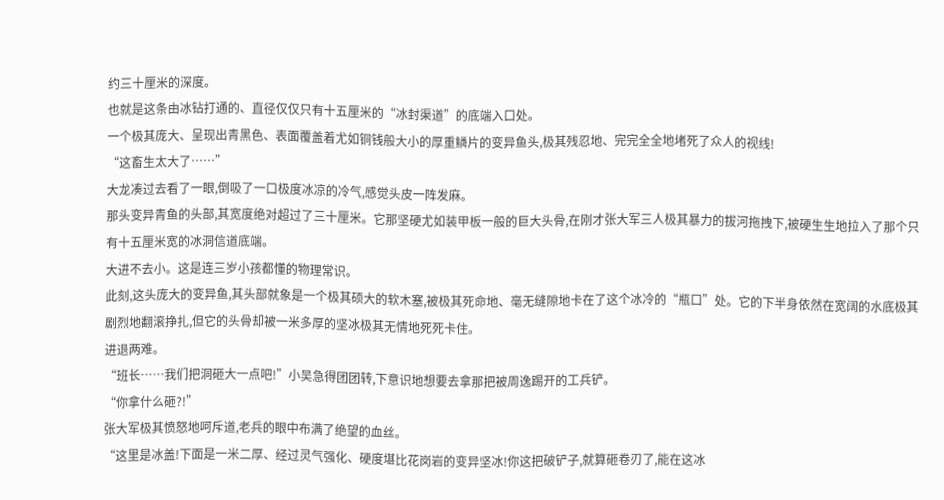约三十厘米的深度。
也就是这条由冰钻打通的、直径仅仅只有十五厘米的“冰封渠道”的底端入口处。
一个极其庞大、呈现出青黑色、表面覆盖着尤如铜钱般大小的厚重鳞片的变异鱼头,极其残忍地、完完全全地堵死了众人的视线!
“这畜生太大了……”
大龙凑过去看了一眼,倒吸了一口极度冰凉的冷气,感觉头皮一阵发麻。
那头变异青鱼的头部,其宽度绝对超过了三十厘米。它那坚硬尤如装甲板一般的巨大头骨,在刚才张大军三人极其暴力的拔河拖拽下,被硬生生地拉入了那个只有十五厘米宽的冰洞信道底端。
大进不去小。这是连三岁小孩都懂的物理常识。
此刻,这头庞大的变异鱼,其头部就象是一个极其硕大的软木塞,被极其死命地、毫无缝隙地卡在了这个冰冷的“瓶口”处。它的下半身依然在宽阔的水底极其剧烈地翻滚挣扎,但它的头骨却被一米多厚的坚冰极其无情地死死卡住。
进退两难。
“班长……我们把洞砸大一点吧!”小吴急得团团转,下意识地想要去拿那把被周逸踢开的工兵铲。
“你拿什么砸?!”
张大军极其愤怒地呵斥道,老兵的眼中布满了绝望的血丝。
“这里是冰盖!下面是一米二厚、经过灵气强化、硬度堪比花岗岩的变异坚冰!你这把破铲子,就算砸卷刃了,能在这冰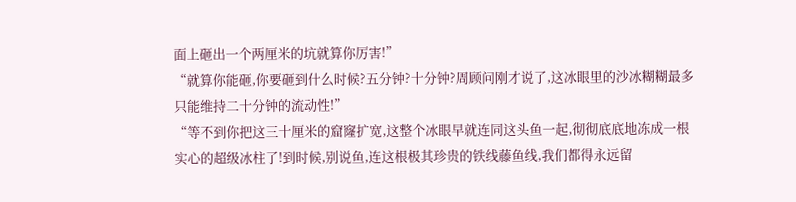面上砸出一个两厘米的坑就算你厉害!”
“就算你能砸,你要砸到什么时候?五分钟?十分钟?周顾问刚才说了,这冰眼里的沙冰糊糊最多只能维持二十分钟的流动性!”
“等不到你把这三十厘米的窟窿扩宽,这整个冰眼早就连同这头鱼一起,彻彻底底地冻成一根实心的超级冰柱了!到时候,别说鱼,连这根极其珍贵的铁线藤鱼线,我们都得永远留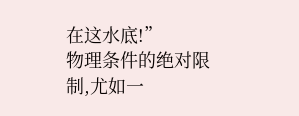在这水底!”
物理条件的绝对限制,尤如一